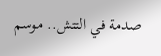صدمة في التتش.. موسم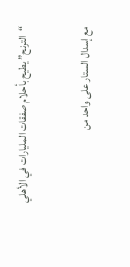“الترنح” يطيح بأحلام صفقات المليارات في الأهلي

مع إسدال الستار على واحد من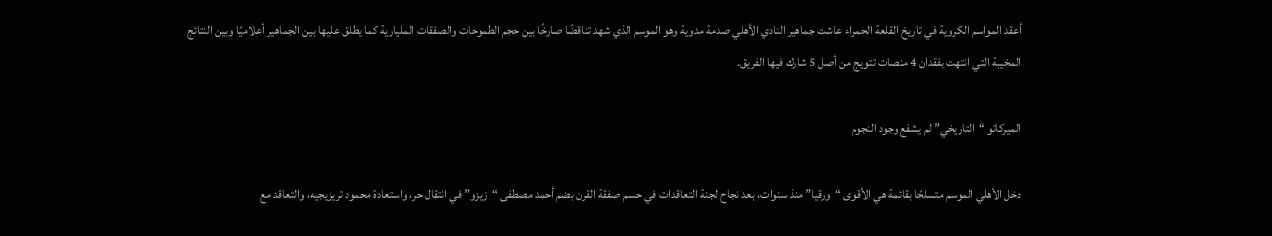أعقد المواسم الكروية في تاريخ القلعة الحمراء عاشت جماهير النادي الأهلي صدمة مدوية وهو الموسم الذي شهد تناقضًا صارخًا بين حجم الطموحات والصفقات المليارية كما يطلق عليها بين الجماهير أعلاميًا وبين النتائج المخيبة التي انتهت بفقدان 4 منصات تتويج من أصل 5 شارك فيها الفريق.

الميركاتو “التاريخي” لم يشفع وجود النجوم

دخل الأهلي الموسم متسلحًا بقائمة هي الأقوى “ورقيا” منذ سنوات، بعد نجاح لجنة التعاقدات في حسم صفقة القرن بضم أحمد مصطفى “زيزو” في انتقال حر، واستعادة محمود تريزيجيه، والتعاقد مع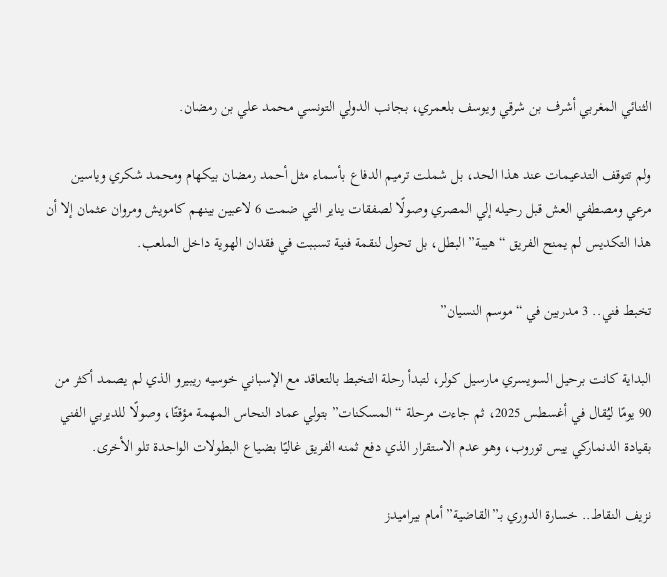الثنائي المغربي أشرف بن شرقي ويوسف بلعمري، بجانب الدولي التونسي محمد علي بن رمضان.

ولم تتوقف التدعيمات عند هذا الحد، بل شملت ترميم الدفاع بأسماء مثل أحمد رمضان بيكهام ومحمد شكري وياسين مرعي ومصطفي العش قبل رحيله إلي المصري وصولًا لصفقات يناير التي ضمت 6 لاعبين بينهم كامويش ومروان عثمان إلا أن هذا التكديس لم يمنح الفريق “هيبة” البطل، بل تحول لنقمة فنية تسببت في فقدان الهوية داخل الملعب.

تخبط فني.. 3 مدربين في “موسم النسيان”

البداية كانت برحيل السويسري مارسيل كولر، لتبدأ رحلة التخبط بالتعاقد مع الإسباني خوسيه ريبيرو الذي لم يصمد أكثر من 90 يومًا ليُقال في أغسطس 2025، ثم جاءت مرحلة “المسكنات” بتولي عماد النحاس المهمة مؤقتًا، وصولًا للديربي الفني بقيادة الدنماركي ييس توروب، وهو عدم الاستقرار الذي دفع ثمنه الفريق غاليًا بضياع البطولات الواحدة تلو الأخرى.

نزيف النقاط.. خسارة الدوري بـ”القاضية” أمام بيراميدز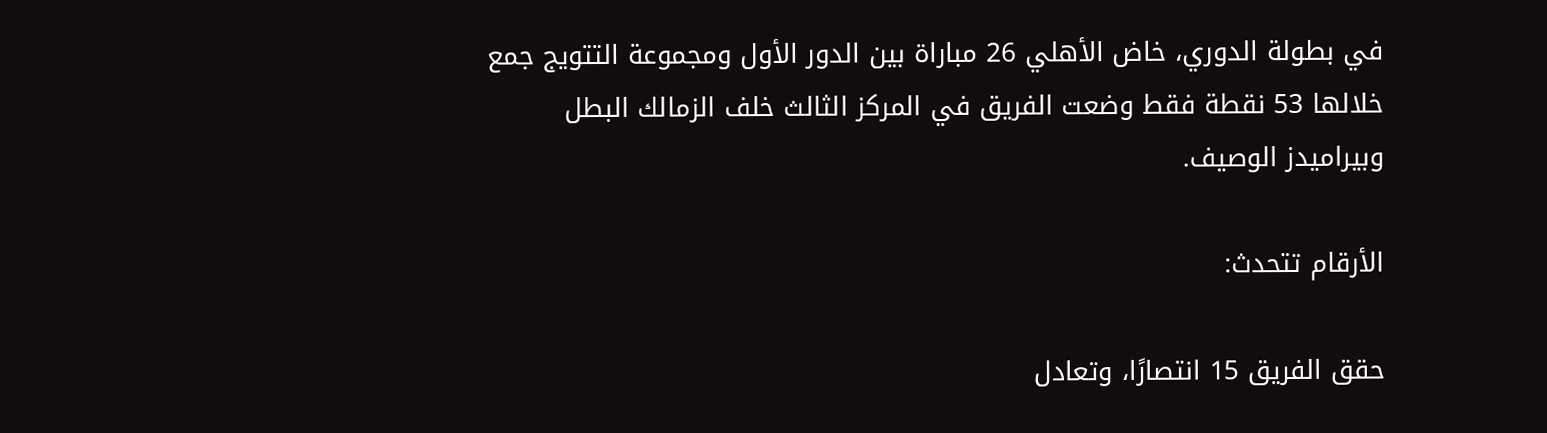في بطولة الدوري، خاض الأهلي 26 مباراة بين الدور الأول ومجموعة التتويج جمع خلالها 53 نقطة فقط وضعت الفريق في المركز الثالث خلف الزمالك البطل وبيراميدز الوصيف.

الأرقام تتحدث:

حقق الفريق 15 انتصارًا، وتعادل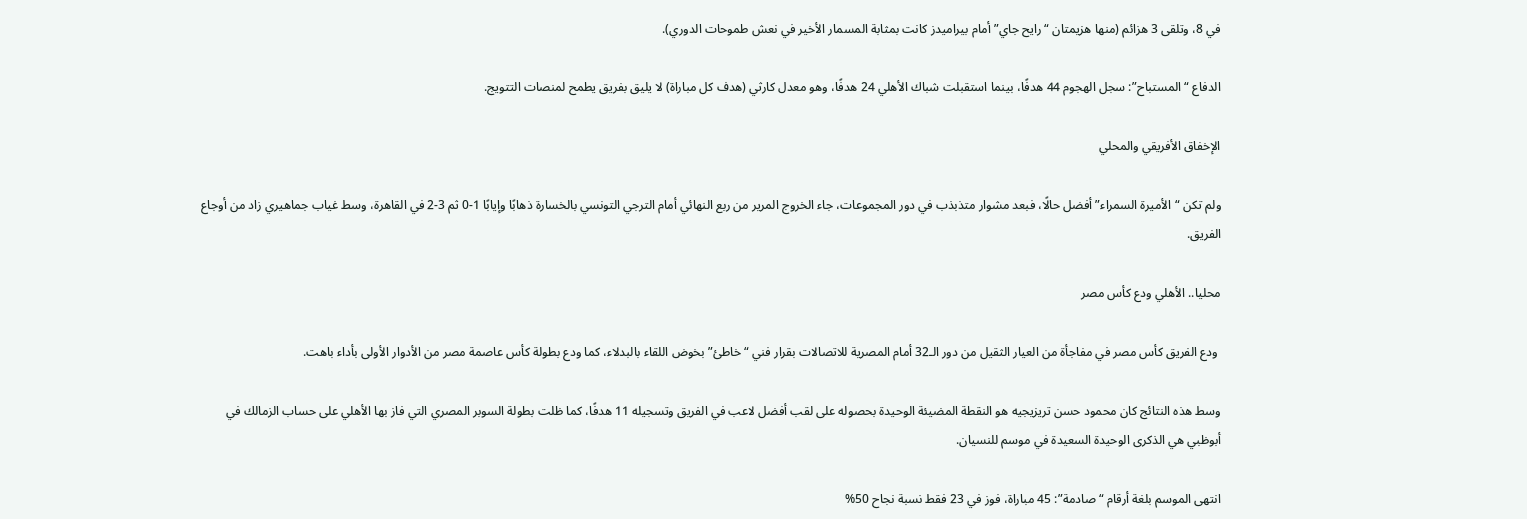في 8، وتلقى 3 هزائم (منها هزيمتان “رايح جاي” أمام بيراميدز كانت بمثابة المسمار الأخير في نعش طموحات الدوري).

الدفاع “المستباح”: سجل الهجوم 44 هدفًا، بينما استقبلت شباك الأهلي 24 هدفًا، وهو معدل كارثي (هدف كل مباراة) لا يليق بفريق يطمح لمنصات التتويج.

الإخفاق الأفريقي والمحلي

ولم تكن “الأميرة السمراء” أفضل حالًا، فبعد مشوار متذبذب في دور المجموعات، جاء الخروج المرير من ربع النهائي أمام الترجي التونسي بالخسارة ذهابًا وإيابًا 1-0 ثم 3-2 في القاهرة، وسط غياب جماهيري زاد من أوجاع الفريق.

محليا.. الأهلي ودع كأس مصر

 ودع الفريق كأس مصر في مفاجأة من العيار الثقيل من دور الـ32 أمام المصرية للاتصالات بقرار فني “خاطئ” بخوض اللقاء بالبدلاء، كما ودع بطولة كأس عاصمة مصر من الأدوار الأولى بأداء باهت.

وسط هذه النتائج كان محمود حسن تريزيجيه هو النقطة المضيئة الوحيدة بحصوله على لقب أفضل لاعب في الفريق وتسجيله 11 هدفًا، كما ظلت بطولة السوبر المصري التي فاز بها الأهلي على حساب الزمالك في أبوظبي هي الذكرى الوحيدة السعيدة في موسم للنسيان.

انتهى الموسم بلغة أرقام “صادمة”: 45 مباراة، فوز في 23 فقط نسبة نجاح 50%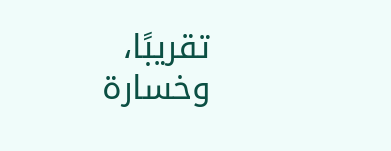تقريبًا، وخسارة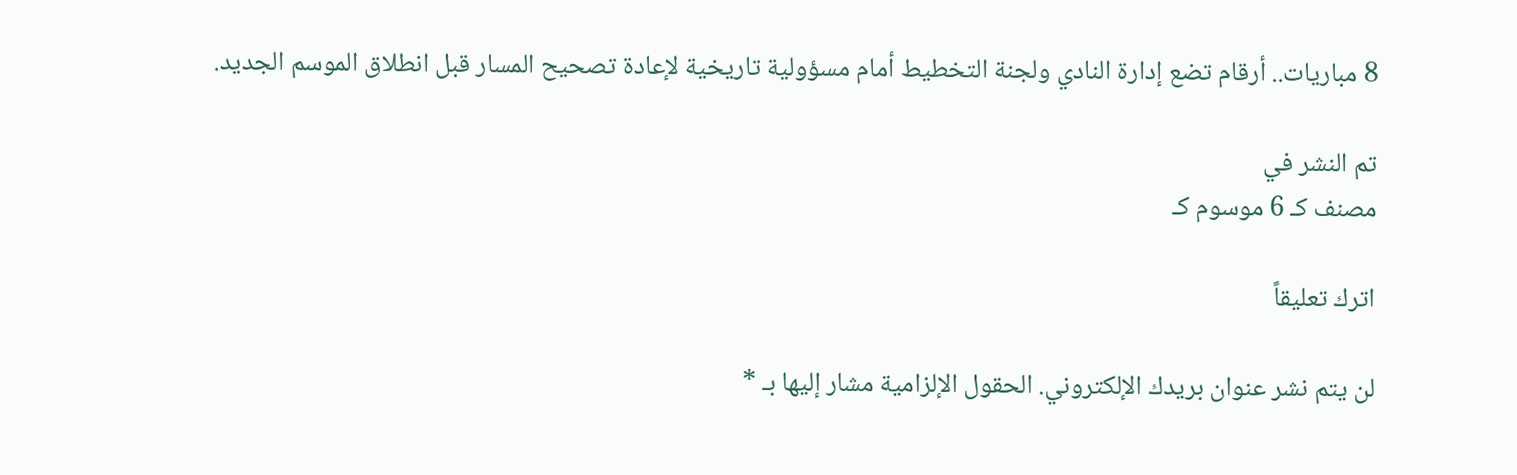8 مباريات.. أرقام تضع إدارة النادي ولجنة التخطيط أمام مسؤولية تاريخية لإعادة تصحيح المسار قبل انطلاق الموسم الجديد.

تم النشر في
مصنف كـ 6 موسوم كـ

اترك تعليقاً

لن يتم نشر عنوان بريدك الإلكتروني. الحقول الإلزامية مشار إليها بـ *